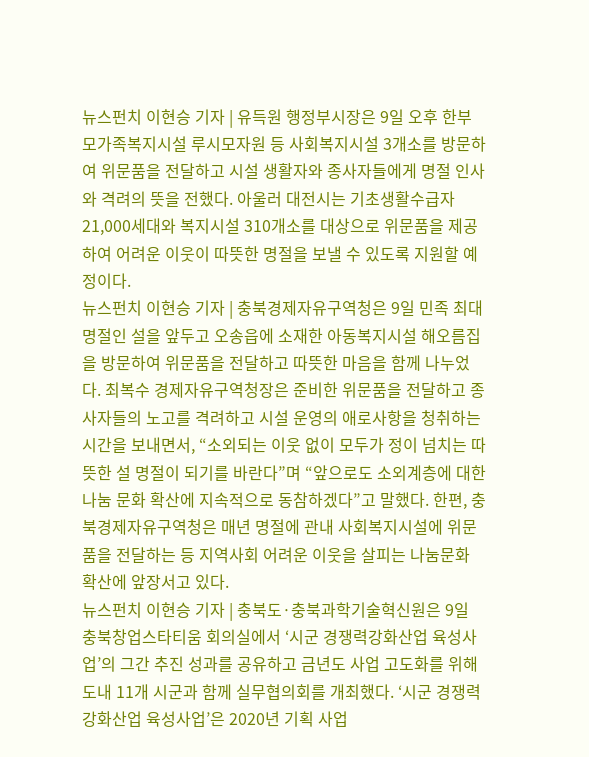뉴스펀치 이현승 기자 | 유득원 행정부시장은 9일 오후 한부모가족복지시설 루시모자원 등 사회복지시설 3개소를 방문하여 위문품을 전달하고 시설 생활자와 종사자들에게 명절 인사와 격려의 뜻을 전했다. 아울러 대전시는 기초생활수급자 21,000세대와 복지시설 310개소를 대상으로 위문품을 제공하여 어려운 이웃이 따뜻한 명절을 보낼 수 있도록 지원할 예정이다.
뉴스펀치 이현승 기자 | 충북경제자유구역청은 9일 민족 최대 명절인 설을 앞두고 오송읍에 소재한 아동복지시설 해오름집을 방문하여 위문품을 전달하고 따뜻한 마음을 함께 나누었다. 최복수 경제자유구역청장은 준비한 위문품을 전달하고 종사자들의 노고를 격려하고 시설 운영의 애로사항을 청취하는 시간을 보내면서, “소외되는 이웃 없이 모두가 정이 넘치는 따뜻한 설 명절이 되기를 바란다”며 “앞으로도 소외계층에 대한 나눔 문화 확산에 지속적으로 동참하겠다”고 말했다. 한편, 충북경제자유구역청은 매년 명절에 관내 사회복지시설에 위문품을 전달하는 등 지역사회 어려운 이웃을 살피는 나눔문화 확산에 앞장서고 있다.
뉴스펀치 이현승 기자 | 충북도·충북과학기술혁신원은 9일 충북창업스타티움 회의실에서 ‘시군 경쟁력강화산업 육성사업’의 그간 추진 성과를 공유하고 금년도 사업 고도화를 위해 도내 11개 시군과 함께 실무협의회를 개최했다. ‘시군 경쟁력강화산업 육성사업’은 2020년 기획 사업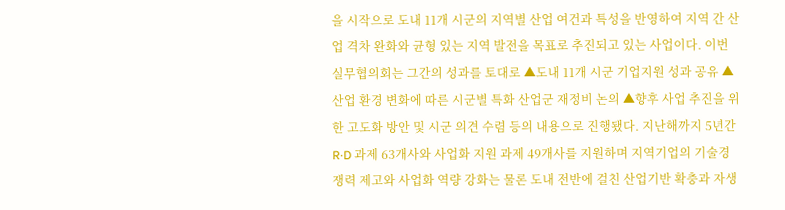을 시작으로 도내 11개 시군의 지역별 산업 여건과 특성을 반영하여 지역 간 산업 격차 완화와 균형 있는 지역 발전을 목표로 추진되고 있는 사업이다. 이번 실무협의회는 그간의 성과를 토대로 ▲도내 11개 시군 기업지원 성과 공유 ▲산업 환경 변화에 따른 시군별 특화 산업군 재정비 논의 ▲향후 사업 추진을 위한 고도화 방안 및 시군 의견 수렴 등의 내용으로 진행됐다. 지난해까지 5년간 R·D 과제 63개사와 사업화 지원 과제 49개사를 지원하며 지역기업의 기술경쟁력 제고와 사업화 역량 강화는 물론 도내 전반에 걸친 산업기반 확충과 자생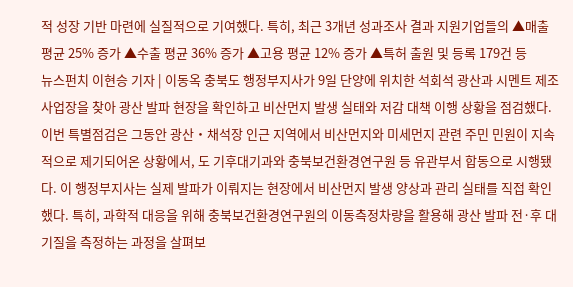적 성장 기반 마련에 실질적으로 기여했다. 특히, 최근 3개년 성과조사 결과 지원기업들의 ▲매출 평균 25% 증가 ▲수출 평균 36% 증가 ▲고용 평균 12% 증가 ▲특허 출원 및 등록 179건 등
뉴스펀치 이현승 기자 | 이동옥 충북도 행정부지사가 9일 단양에 위치한 석회석 광산과 시멘트 제조사업장을 찾아 광산 발파 현장을 확인하고 비산먼지 발생 실태와 저감 대책 이행 상황을 점검했다. 이번 특별점검은 그동안 광산‧채석장 인근 지역에서 비산먼지와 미세먼지 관련 주민 민원이 지속적으로 제기되어온 상황에서, 도 기후대기과와 충북보건환경연구원 등 유관부서 합동으로 시행됐다. 이 행정부지사는 실제 발파가 이뤄지는 현장에서 비산먼지 발생 양상과 관리 실태를 직접 확인했다. 특히, 과학적 대응을 위해 충북보건환경연구원의 이동측정차량을 활용해 광산 발파 전·후 대기질을 측정하는 과정을 살펴보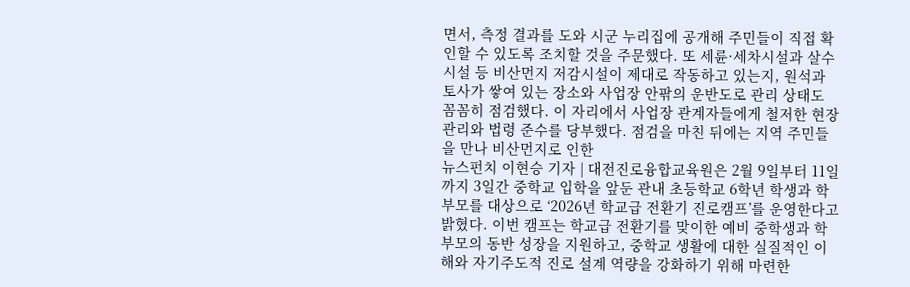면서, 측정 결과를 도와 시군 누리집에 공개해 주민들이 직접 확인할 수 있도록 조치할 것을 주문했다. 또 세륜·세차시설과 살수시설 등 비산먼지 저감시설이 제대로 작동하고 있는지, 원석과 토사가 쌓여 있는 장소와 사업장 안팎의 운반도로 관리 상태도 꼼꼼히 점검했다. 이 자리에서 사업장 관계자들에게 철저한 현장 관리와 법령 준수를 당부했다. 점검을 마친 뒤에는 지역 주민들을 만나 비산먼지로 인한
뉴스펀치 이현승 기자 | 대전진로융합교육원은 2월 9일부터 11일까지 3일간 중학교 입학을 앞둔 관내 초등학교 6학년 학생과 학부모를 대상으로 ‘2026년 학교급 전환기 진로캠프’를 운영한다고 밝혔다. 이번 캠프는 학교급 전환기를 맞이한 예비 중학생과 학부모의 동반 성장을 지원하고, 중학교 생활에 대한 실질적인 이해와 자기주도적 진로 설계 역량을 강화하기 위해 마련한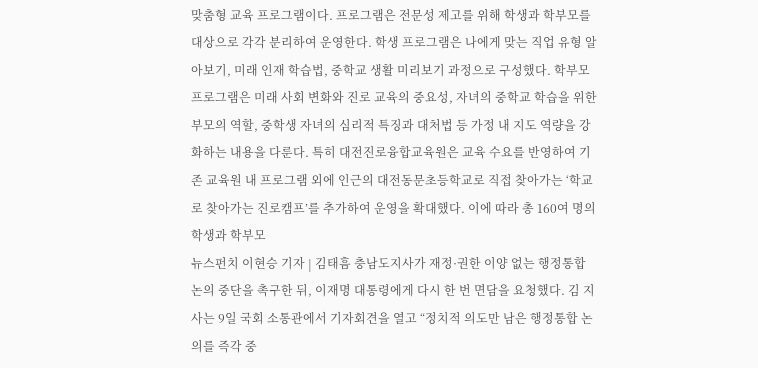맞춤형 교육 프로그램이다. 프로그램은 전문성 제고를 위해 학생과 학부모를 대상으로 각각 분리하여 운영한다. 학생 프로그램은 나에게 맞는 직업 유형 알아보기, 미래 인재 학습법, 중학교 생활 미리보기 과정으로 구성했다. 학부모 프로그램은 미래 사회 변화와 진로 교육의 중요성, 자녀의 중학교 학습을 위한 부모의 역할, 중학생 자녀의 심리적 특징과 대처법 등 가정 내 지도 역량을 강화하는 내용을 다룬다. 특히 대전진로융합교육원은 교육 수요를 반영하여 기존 교육원 내 프로그램 외에 인근의 대전동문초등학교로 직접 찾아가는 ‘학교로 찾아가는 진로캠프’를 추가하여 운영을 확대했다. 이에 따라 총 160여 명의 학생과 학부모
뉴스펀치 이현승 기자 | 김태흠 충남도지사가 재정·권한 이양 없는 행정통합 논의 중단을 촉구한 뒤, 이재명 대통령에게 다시 한 번 면담을 요청했다. 김 지사는 9일 국회 소통관에서 기자회견을 열고 “정치적 의도만 남은 행정통합 논의를 즉각 중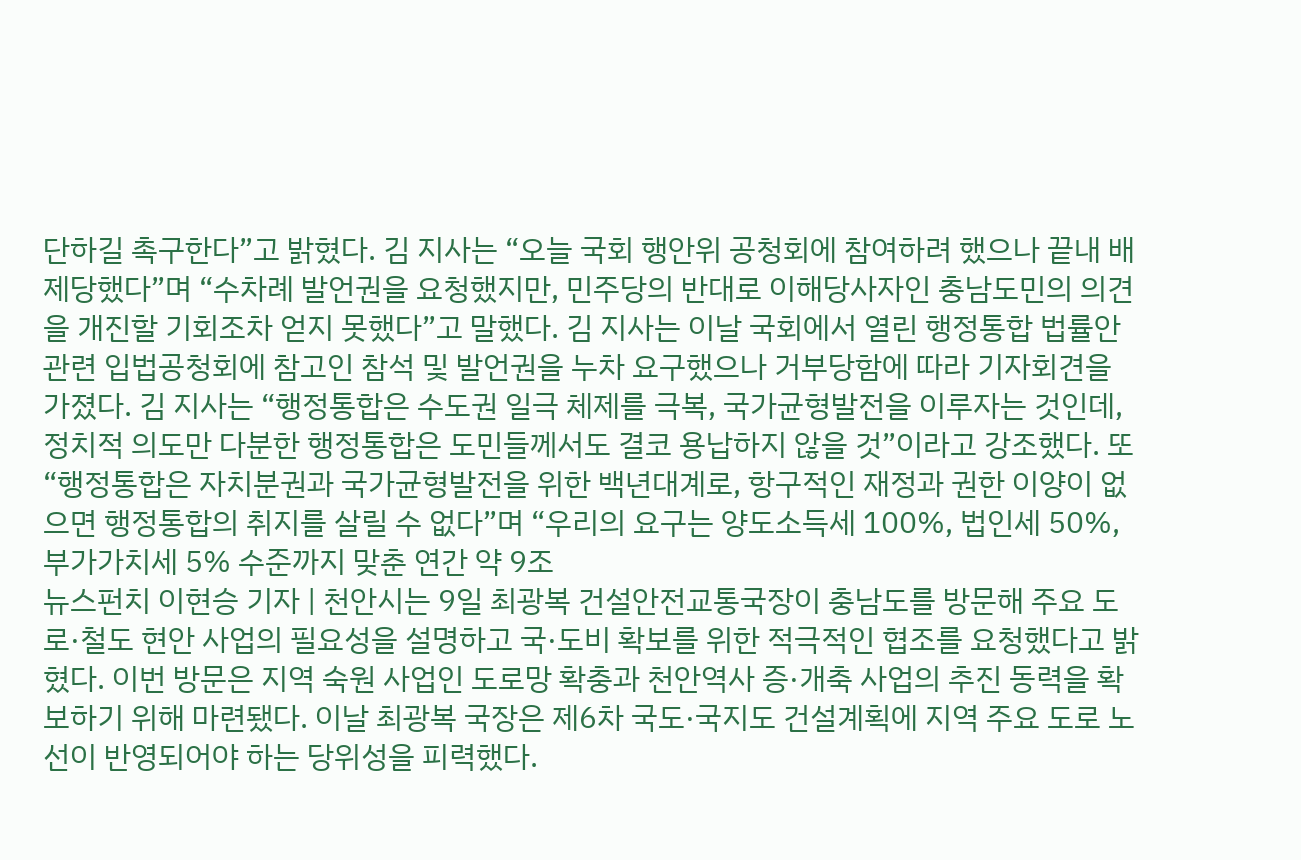단하길 촉구한다”고 밝혔다. 김 지사는 “오늘 국회 행안위 공청회에 참여하려 했으나 끝내 배제당했다”며 “수차례 발언권을 요청했지만, 민주당의 반대로 이해당사자인 충남도민의 의견을 개진할 기회조차 얻지 못했다”고 말했다. 김 지사는 이날 국회에서 열린 행정통합 법률안 관련 입법공청회에 참고인 참석 및 발언권을 누차 요구했으나 거부당함에 따라 기자회견을 가졌다. 김 지사는 “행정통합은 수도권 일극 체제를 극복, 국가균형발전을 이루자는 것인데, 정치적 의도만 다분한 행정통합은 도민들께서도 결코 용납하지 않을 것”이라고 강조했다. 또 “행정통합은 자치분권과 국가균형발전을 위한 백년대계로, 항구적인 재정과 권한 이양이 없으면 행정통합의 취지를 살릴 수 없다”며 “우리의 요구는 양도소득세 100%, 법인세 50%, 부가가치세 5% 수준까지 맞춘 연간 약 9조
뉴스펀치 이현승 기자 | 천안시는 9일 최광복 건설안전교통국장이 충남도를 방문해 주요 도로·철도 현안 사업의 필요성을 설명하고 국·도비 확보를 위한 적극적인 협조를 요청했다고 밝혔다. 이번 방문은 지역 숙원 사업인 도로망 확충과 천안역사 증·개축 사업의 추진 동력을 확보하기 위해 마련됐다. 이날 최광복 국장은 제6차 국도·국지도 건설계획에 지역 주요 도로 노선이 반영되어야 하는 당위성을 피력했다.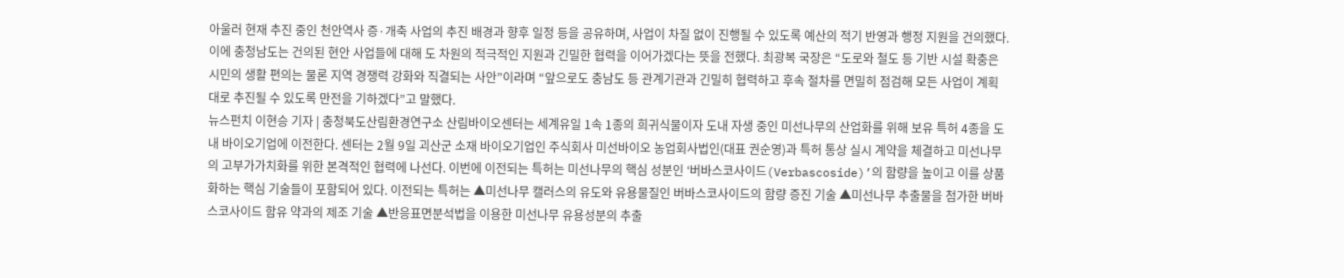아울러 현재 추진 중인 천안역사 증·개축 사업의 추진 배경과 향후 일정 등을 공유하며, 사업이 차질 없이 진행될 수 있도록 예산의 적기 반영과 행정 지원을 건의했다. 이에 충청남도는 건의된 현안 사업들에 대해 도 차원의 적극적인 지원과 긴밀한 협력을 이어가겠다는 뜻을 전했다. 최광복 국장은 “도로와 철도 등 기반 시설 확충은 시민의 생활 편의는 물론 지역 경쟁력 강화와 직결되는 사안”이라며 “앞으로도 충남도 등 관계기관과 긴밀히 협력하고 후속 절차를 면밀히 점검해 모든 사업이 계획대로 추진될 수 있도록 만전을 기하겠다”고 말했다.
뉴스펀치 이현승 기자 | 충청북도산림환경연구소 산림바이오센터는 세계유일 1속 1종의 희귀식물이자 도내 자생 중인 미선나무의 산업화를 위해 보유 특허 4종을 도내 바이오기업에 이전한다. 센터는 2월 9일 괴산군 소재 바이오기업인 주식회사 미선바이오 농업회사법인(대표 권순영)과 특허 통상 실시 계약을 체결하고 미선나무의 고부가가치화를 위한 본격적인 협력에 나선다. 이번에 이전되는 특허는 미선나무의 핵심 성분인 ‘버바스코사이드(Verbascoside)’의 함량을 높이고 이를 상품화하는 핵심 기술들이 포함되어 있다. 이전되는 특허는 ▲미선나무 캘러스의 유도와 유용물질인 버바스코사이드의 함량 증진 기술 ▲미선나무 추출물을 첨가한 버바스코사이드 함유 약과의 제조 기술 ▲반응표면분석법을 이용한 미선나무 유용성분의 추출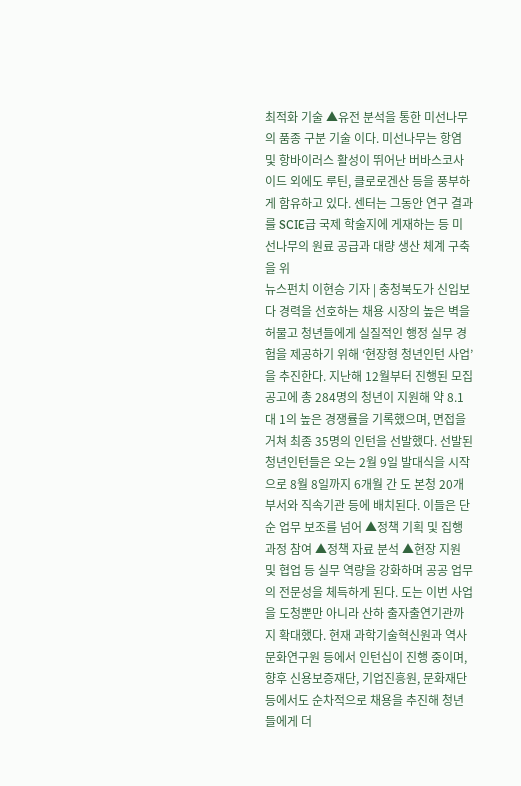최적화 기술 ▲유전 분석을 통한 미선나무의 품종 구분 기술 이다. 미선나무는 항염 및 항바이러스 활성이 뛰어난 버바스코사이드 외에도 루틴, 클로로겐산 등을 풍부하게 함유하고 있다. 센터는 그동안 연구 결과를 SCIE급 국제 학술지에 게재하는 등 미선나무의 원료 공급과 대량 생산 체계 구축을 위
뉴스펀치 이현승 기자 | 충청북도가 신입보다 경력을 선호하는 채용 시장의 높은 벽을 허물고 청년들에게 실질적인 행정 실무 경험을 제공하기 위해 ‘현장형 청년인턴 사업’을 추진한다. 지난해 12월부터 진행된 모집 공고에 총 284명의 청년이 지원해 약 8.1대 1의 높은 경쟁률을 기록했으며, 면접을 거쳐 최종 35명의 인턴을 선발했다. 선발된 청년인턴들은 오는 2월 9일 발대식을 시작으로 8월 8일까지 6개월 간 도 본청 20개 부서와 직속기관 등에 배치된다. 이들은 단순 업무 보조를 넘어 ▲정책 기획 및 집행 과정 참여 ▲정책 자료 분석 ▲현장 지원 및 협업 등 실무 역량을 강화하며 공공 업무의 전문성을 체득하게 된다. 도는 이번 사업을 도청뿐만 아니라 산하 출자출연기관까지 확대했다. 현재 과학기술혁신원과 역사문화연구원 등에서 인턴십이 진행 중이며, 향후 신용보증재단, 기업진흥원, 문화재단 등에서도 순차적으로 채용을 추진해 청년들에게 더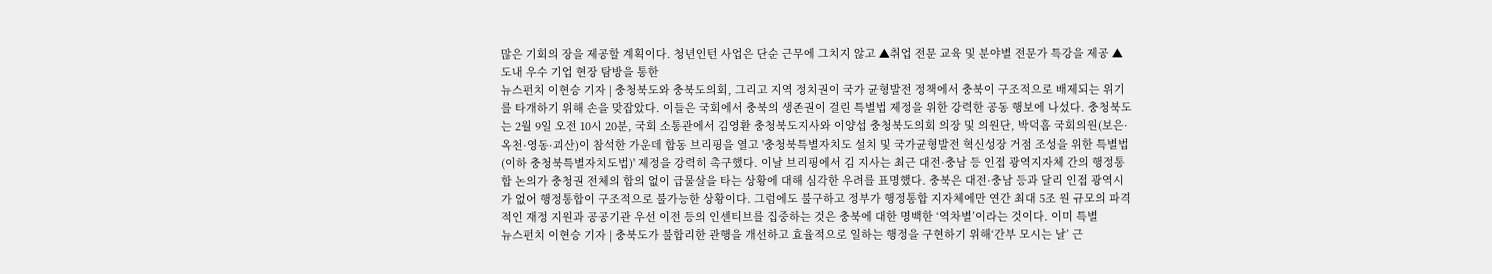많은 기회의 장을 제공할 계획이다. 청년인턴 사업은 단순 근무에 그치지 않고 ▲취업 전문 교육 및 분야별 전문가 특강을 제공 ▲도내 우수 기업 현장 탐방을 통한
뉴스펀치 이현승 기자 | 충청북도와 충북도의회, 그리고 지역 정치권이 국가 균형발전 정책에서 충북이 구조적으로 배제되는 위기를 타개하기 위해 손을 맞잡았다. 이들은 국회에서 충북의 생존권이 걸린 특별법 제정을 위한 강력한 공동 행보에 나섰다. 충청북도는 2월 9일 오전 10시 20분, 국회 소통관에서 김영환 충청북도지사와 이양섭 충청북도의회 의장 및 의원단, 박덕흠 국회의원(보은·옥천·영동·괴산)이 참석한 가운데 합동 브리핑을 열고 '충청북특별자치도 설치 및 국가균형발전 혁신성장 거점 조성을 위한 특별법(이하 충청북특별자치도법)' 제정을 강력히 촉구했다. 이날 브리핑에서 김 지사는 최근 대전·충남 등 인접 광역지자체 간의 행정통합 논의가 충청권 전체의 합의 없이 급물살을 타는 상황에 대해 심각한 우려를 표명했다. 충북은 대전·충남 등과 달리 인접 광역시가 없어 행정통합이 구조적으로 불가능한 상황이다. 그럼에도 불구하고 정부가 행정통합 지자체에만 연간 최대 5조 원 규모의 파격적인 재정 지원과 공공기관 우선 이전 등의 인센티브를 집중하는 것은 충북에 대한 명백한 ‘역차별’이라는 것이다. 이미 특별
뉴스펀치 이현승 기자 | 충북도가 불합리한 관행을 개선하고 효율적으로 일하는 행정을 구현하기 위해‘간부 모시는 날’ 근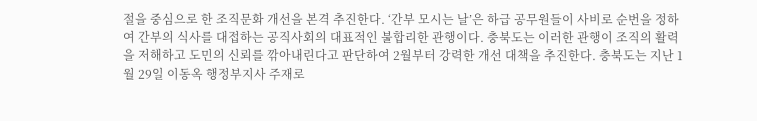절을 중심으로 한 조직문화 개선을 본격 추진한다. ‘간부 모시는 날’은 하급 공무원들이 사비로 순번을 정하여 간부의 식사를 대접하는 공직사회의 대표적인 불합리한 관행이다. 충북도는 이러한 관행이 조직의 활력을 저해하고 도민의 신뢰를 깎아내린다고 판단하여 2월부터 강력한 개선 대책을 추진한다. 충북도는 지난 1월 29일 이동옥 행정부지사 주재로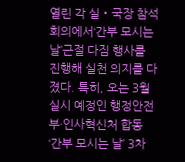열린 각 실・국장 참석 회의에서‘간부 모시는 날’근절 다짐 행사를 진행해 실천 의지를 다졌다. 특히, 오는 3월 실시 예정인 행정안전부·인사혁신처 합동 ‘간부 모시는 날’ 3차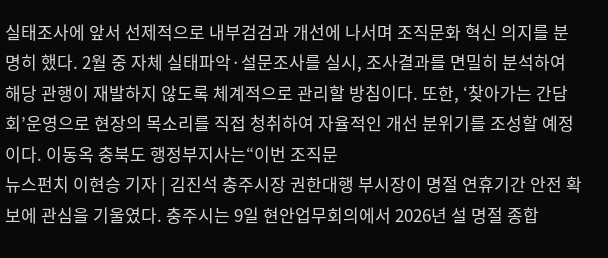실태조사에 앞서 선제적으로 내부검검과 개선에 나서며 조직문화 혁신 의지를 분명히 했다. 2월 중 자체 실태파악·설문조사를 실시, 조사결과를 면밀히 분석하여 해당 관행이 재발하지 않도록 체계적으로 관리할 방침이다. 또한, ‘찾아가는 간담회’운영으로 현장의 목소리를 직접 청취하여 자율적인 개선 분위기를 조성할 예정이다. 이동옥 충북도 행정부지사는“이번 조직문
뉴스펀치 이현승 기자 | 김진석 충주시장 권한대행 부시장이 명절 연휴기간 안전 확보에 관심을 기울였다. 충주시는 9일 현안업무회의에서 2026년 설 명절 종합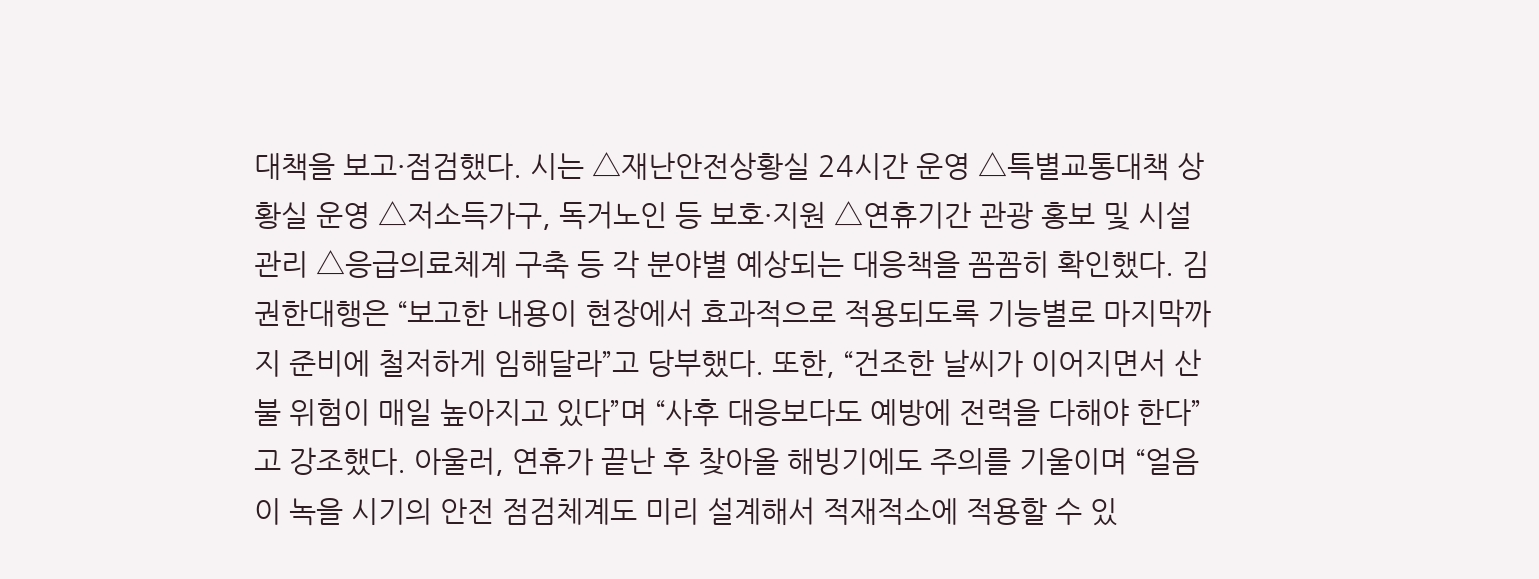대책을 보고·점검했다. 시는 △재난안전상황실 24시간 운영 △특별교통대책 상황실 운영 △저소득가구, 독거노인 등 보호·지원 △연휴기간 관광 홍보 및 시설 관리 △응급의료체계 구축 등 각 분야별 예상되는 대응책을 꼼꼼히 확인했다. 김 권한대행은 “보고한 내용이 현장에서 효과적으로 적용되도록 기능별로 마지막까지 준비에 철저하게 임해달라”고 당부했다. 또한, “건조한 날씨가 이어지면서 산불 위험이 매일 높아지고 있다”며 “사후 대응보다도 예방에 전력을 다해야 한다”고 강조했다. 아울러, 연휴가 끝난 후 찾아올 해빙기에도 주의를 기울이며 “얼음이 녹을 시기의 안전 점검체계도 미리 설계해서 적재적소에 적용할 수 있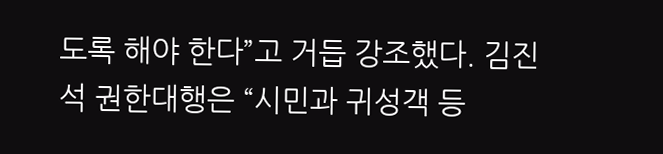도록 해야 한다”고 거듭 강조했다. 김진석 권한대행은 “시민과 귀성객 등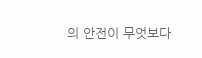의 안전이 무엇보다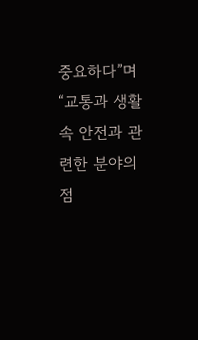중요하다”며 “교통과 생활 속 안전과 관련한 분야의 점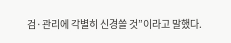검·관리에 각별히 신경쓸 것”이라고 말했다.